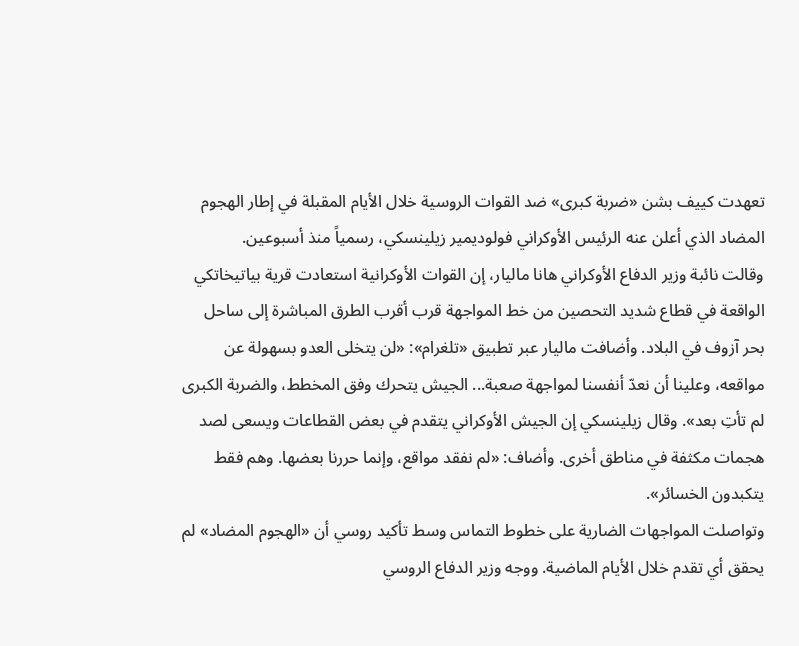تعهدت كييف بشن «ضربة كبرى» ضد القوات الروسية خلال الأيام المقبلة في إطار الهجوم المضاد الذي أعلن عنه الرئيس الأوكراني فولوديمير زيلينسكي، رسمياً منذ أسبوعين.
وقالت نائبة وزير الدفاع الأوكراني هانا ماليار، إن القوات الأوكرانية استعادت قرية بياتيخاتكي الواقعة في قطاع شديد التحصين من خط المواجهة قرب أقرب الطرق المباشرة إلى ساحل بحر آزوف في البلاد. وأضافت ماليار عبر تطبيق «تلغرام»: «لن يتخلى العدو بسهولة عن مواقعه، وعلينا أن نعدّ أنفسنا لمواجهة صعبة... الجيش يتحرك وفق المخطط، والضربة الكبرى لم تأتِ بعد». وقال زيلينسكي إن الجيش الأوكراني يتقدم في بعض القطاعات ويسعى لصد هجمات مكثفة في مناطق أخرى. وأضاف: «لم نفقد مواقع، وإنما حررنا بعضها. وهم فقط يتكبدون الخسائر».
وتواصلت المواجهات الضارية على خطوط التماس وسط تأكيد روسي أن «الهجوم المضاد» لم يحقق أي تقدم خلال الأيام الماضية. ووجه وزير الدفاع الروسي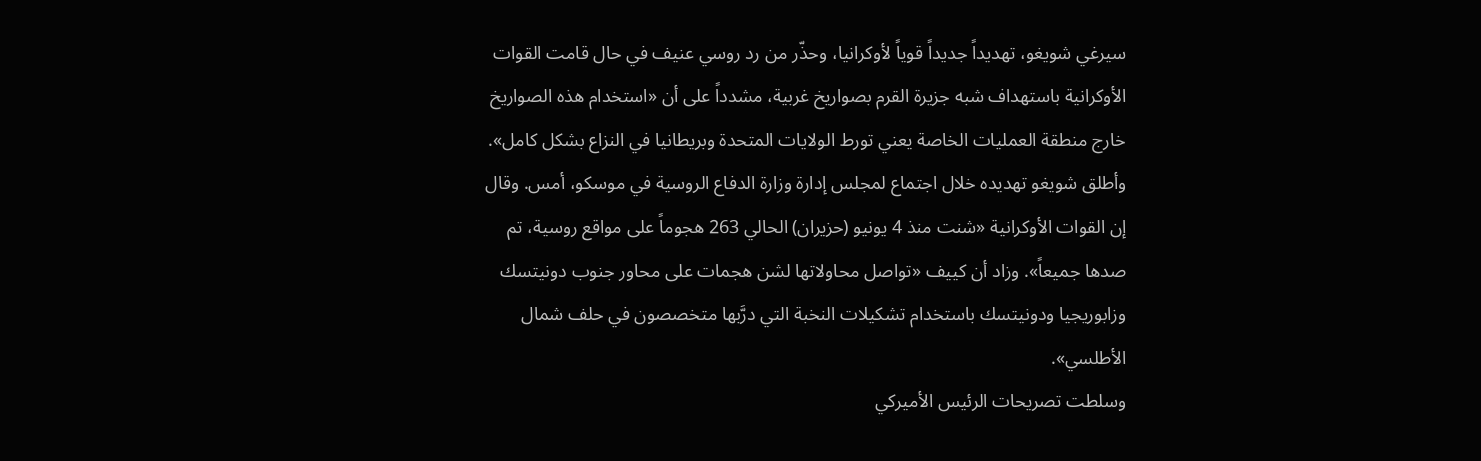سيرغي شويغو، تهديداً جديداً قوياً لأوكرانيا، وحذّر من رد روسي عنيف في حال قامت القوات الأوكرانية باستهداف شبه جزيرة القرم بصواريخ غربية، مشدداً على أن «استخدام هذه الصواريخ خارج منطقة العمليات الخاصة يعني تورط الولايات المتحدة وبريطانيا في النزاع بشكل كامل».
وأطلق شويغو تهديده خلال اجتماع لمجلس إدارة وزارة الدفاع الروسية في موسكو، أمس. وقال إن القوات الأوكرانية «شنت منذ 4 يونيو (حزيران) الحالي 263 هجوماً على مواقع روسية، تم صدها جميعاً». وزاد أن كييف «تواصل محاولاتها لشن هجمات على محاور جنوب دونيتسك وزابوريجيا ودونيتسك باستخدام تشكيلات النخبة التي درَّبها متخصصون في حلف شمال الأطلسي».
وسلطت تصريحات الرئيس الأميركي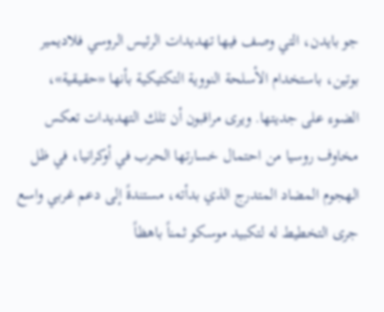جو بايدن، التي وصف فيها تهديدات الرئيس الروسي فلاديمير بوتين، باستخدام الأسلحة النووية التكتيكية بأنها «حقيقية»، الضوء على جديتها. ويرى مراقبون أن تلك التهديدات تعكس مخاوف روسيا من احتمال خسارتها الحرب في أوكرانيا، في ظل الهجوم المضاد المتدرج الذي بدأته، مستندةً إلى دعم غربي واسع جرى التخطيط له لتكبيد موسكو ثمناً باهظاً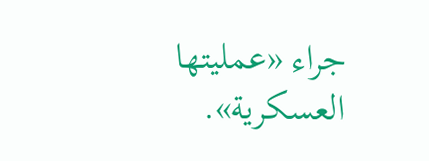جراء «عمليتها العسكرية».